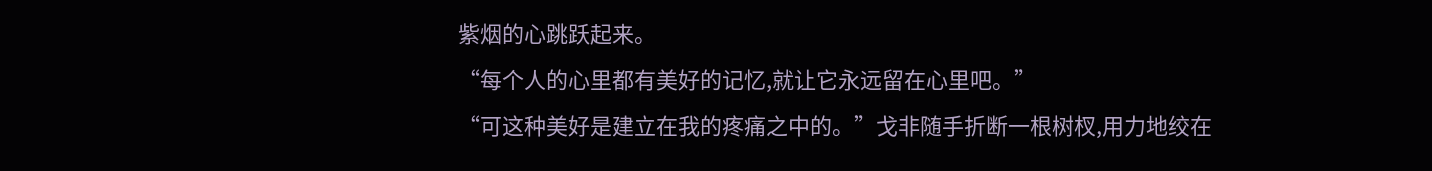紫烟的心跳跃起来。
“每个人的心里都有美好的记忆,就让它永远留在心里吧。”
“可这种美好是建立在我的疼痛之中的。”戈非随手折断一根树杈,用力地绞在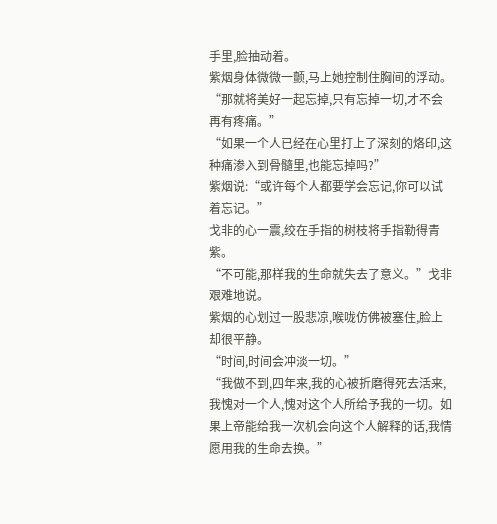手里,脸抽动着。
紫烟身体微微一颤,马上她控制住胸间的浮动。
“那就将美好一起忘掉,只有忘掉一切,才不会再有疼痛。”
“如果一个人已经在心里打上了深刻的烙印,这种痛渗入到骨髓里,也能忘掉吗?”
紫烟说:“或许每个人都要学会忘记,你可以试着忘记。”
戈非的心一震,绞在手指的树枝将手指勒得青紫。
“不可能,那样我的生命就失去了意义。”戈非艰难地说。
紫烟的心划过一股悲凉,喉咙仿佛被塞住,脸上却很平静。
“时间,时间会冲淡一切。”
“我做不到,四年来,我的心被折磨得死去活来,我愧对一个人,愧对这个人所给予我的一切。如果上帝能给我一次机会向这个人解释的话,我情愿用我的生命去换。”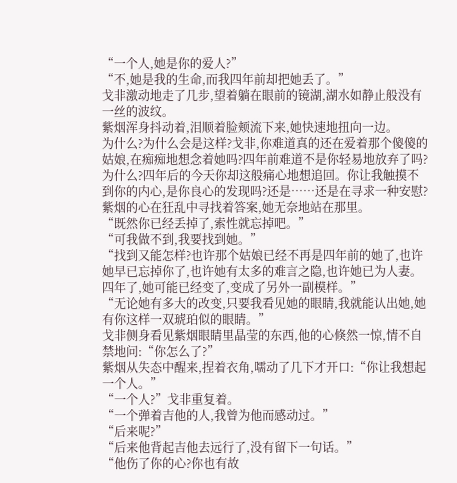“一个人,她是你的爱人?”
“不,她是我的生命,而我四年前却把她丢了。”
戈非激动地走了几步,望着躺在眼前的镜湖,湖水如静止般没有一丝的波纹。
紫烟浑身抖动着,泪顺着脸颊流下来,她快速地扭向一边。
为什么?为什么会是这样?戈非,你难道真的还在爱着那个傻傻的姑娘,在痴痴地想念着她吗?四年前难道不是你轻易地放弃了吗?为什么?四年后的今天你却这般痛心地想追回。你让我触摸不到你的内心,是你良心的发现吗?还是……还是在寻求一种安慰?
紫烟的心在狂乱中寻找着答案,她无奈地站在那里。
“既然你已经丢掉了,索性就忘掉吧。”
“可我做不到,我要找到她。”
“找到又能怎样?也许那个姑娘已经不再是四年前的她了,也许她早已忘掉你了,也许她有太多的难言之隐,也许她已为人妻。四年了,她可能已经变了,变成了另外一副模样。”
“无论她有多大的改变,只要我看见她的眼睛,我就能认出她,她有你这样一双琥珀似的眼睛。”
戈非侧身看见紫烟眼睛里晶莹的东西,他的心倏然一惊,情不自禁地问:“你怎么了?”
紫烟从失态中醒来,捏着衣角,嚅动了几下才开口:“你让我想起一个人。”
“一个人?”戈非重复着。
“一个弹着吉他的人,我曾为他而感动过。”
“后来呢?”
“后来他背起吉他去远行了,没有留下一句话。”
“他伤了你的心?你也有故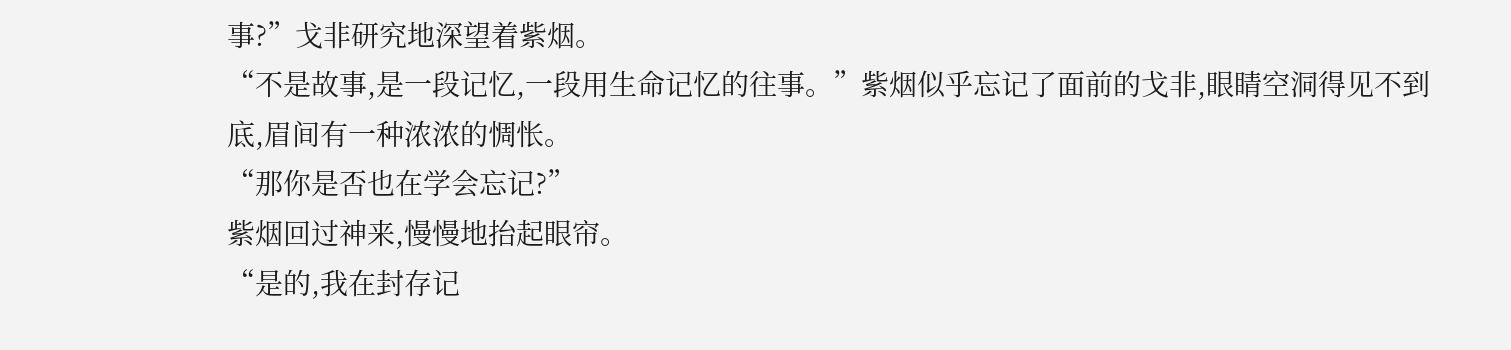事?”戈非研究地深望着紫烟。
“不是故事,是一段记忆,一段用生命记忆的往事。”紫烟似乎忘记了面前的戈非,眼睛空洞得见不到底,眉间有一种浓浓的惆怅。
“那你是否也在学会忘记?”
紫烟回过神来,慢慢地抬起眼帘。
“是的,我在封存记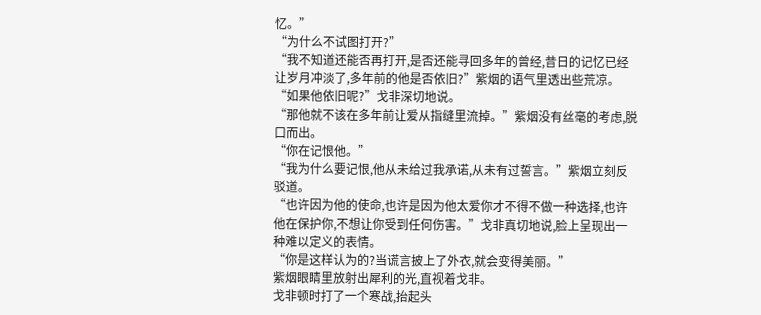忆。”
“为什么不试图打开?”
“我不知道还能否再打开,是否还能寻回多年的曾经,昔日的记忆已经让岁月冲淡了,多年前的他是否依旧?”紫烟的语气里透出些荒凉。
“如果他依旧呢?”戈非深切地说。
“那他就不该在多年前让爱从指缝里流掉。”紫烟没有丝毫的考虑,脱口而出。
“你在记恨他。”
“我为什么要记恨,他从未给过我承诺,从未有过誓言。”紫烟立刻反驳道。
“也许因为他的使命,也许是因为他太爱你才不得不做一种选择,也许他在保护你,不想让你受到任何伤害。”戈非真切地说,脸上呈现出一种难以定义的表情。
“你是这样认为的?当谎言披上了外衣,就会变得美丽。”
紫烟眼睛里放射出犀利的光,直视着戈非。
戈非顿时打了一个寒战,抬起头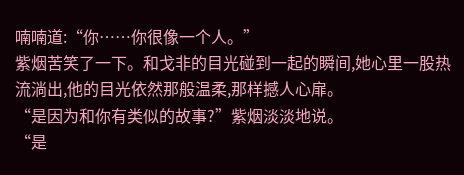喃喃道:“你……你很像一个人。”
紫烟苦笑了一下。和戈非的目光碰到一起的瞬间,她心里一股热流淌出,他的目光依然那般温柔,那样撼人心扉。
“是因为和你有类似的故事?”紫烟淡淡地说。
“是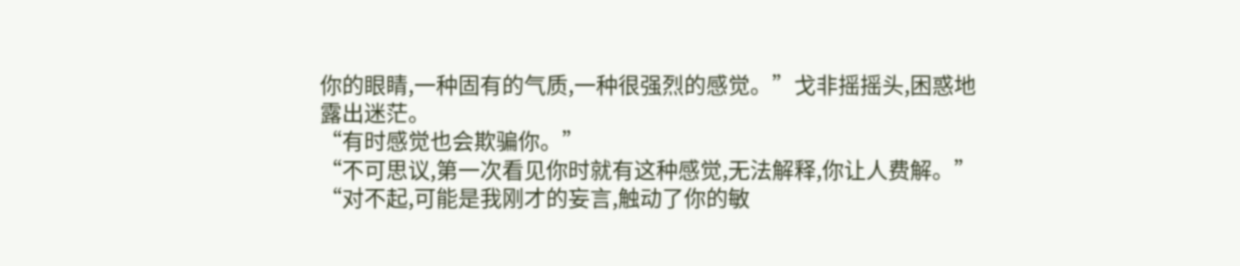你的眼睛,一种固有的气质,一种很强烈的感觉。”戈非摇摇头,困惑地露出迷茫。
“有时感觉也会欺骗你。”
“不可思议,第一次看见你时就有这种感觉,无法解释,你让人费解。”
“对不起,可能是我刚才的妄言,触动了你的敏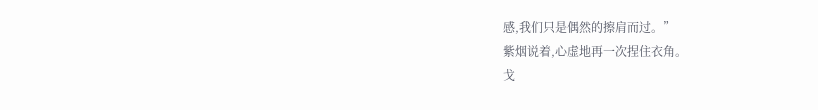感,我们只是偶然的擦肩而过。”
紫烟说着,心虚地再一次捏住衣角。
戈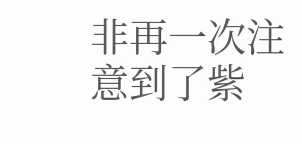非再一次注意到了紫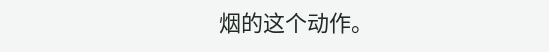烟的这个动作。